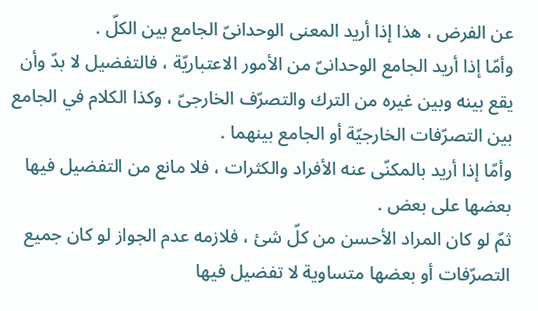عن الفرض ، هذا إذا أريد المعنى الوحدانىّ الجامع بين الكلّ .
وأمّا إذا أريد الجامع الوحدانىّ من الأمور الاعتباريّة ، فالتفضيل لا بدّ وأن يقع بينه وبين غيره من الترك والتصرّف الخارجىّ ، وكذا الكلام في الجامع بين التصرّفات الخارجيّة أو الجامع بينهما .
وأمّا إذا أريد بالمكنّى عنه الأفراد والكثرات ، فلا مانع من التفضيل فيها بعضها على بعض .
ثمّ لو كان المراد الأحسن من كلّ شئ ، فلازمه عدم الجواز لو كان جميع التصرّفات أو بعضها متساوية لا تفضيل فيها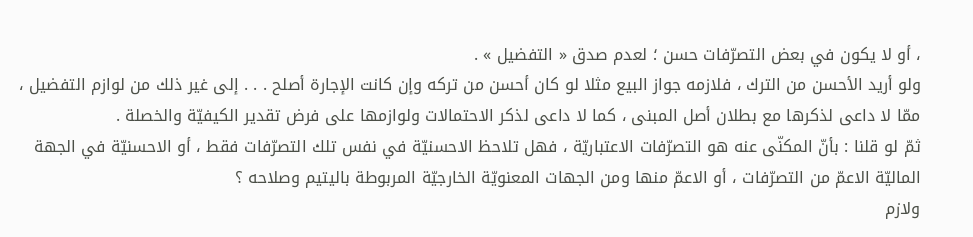، أو لا يكون في بعض التصرّفات حسن ؛ لعدم صدق « التفضيل » .
ولو أريد الأحسن من الترك ، فلازمه جواز البيع مثلا لو كان أحسن من تركه وإن كانت الإجارة أصلح . . . إلى غير ذلك من لوازم التفضيل ، ممّا لا داعى لذكرها مع بطلان أصل المبنى ، كما لا داعى لذكر الاحتمالات ولوازمها على فرض تقدير الكيفيّة والخصلة .
ثمّ لو قلنا : بأنّ المكنّى عنه هو التصرّفات الاعتباريّة ، فهل تلاحظ الاحسنيّة في نفس تلك التصرّفات فقط ، أو الاحسنيّة في الجهة الماليّة الاعمّ من التصرّفات ، أو الاعمّ منها ومن الجهات المعنويّة الخارجيّة المربوطة باليتيم وصلاحه ؟
ولازم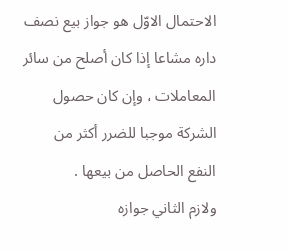الاحتمال الاوّل هو جواز بيع نصف داره مشاعا إذا كان أصلح من سائر المعاملات ، وإن كان حصول الشركة موجبا للضرر أكثر من النفع الحاصل من بيعها .
ولازم الثاني جوازه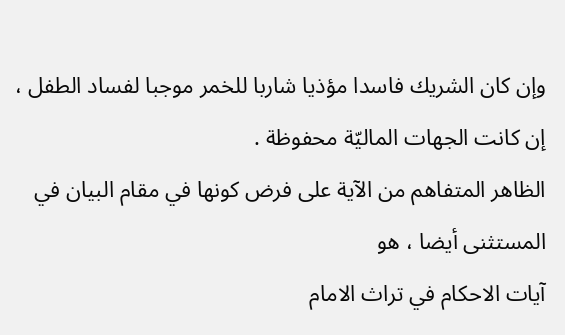وإن كان الشريك فاسدا مؤذيا شاربا للخمر موجبا لفساد الطفل ، إن كانت الجهات الماليّة محفوظة .
الظاهر المتفاهم من الآية على فرض كونها في مقام البيان في المستثنى أيضا ، هو
آيات الاحكام في تراث الامام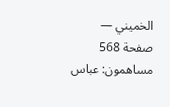الخميني — صفحة 568
مساهمون: عباس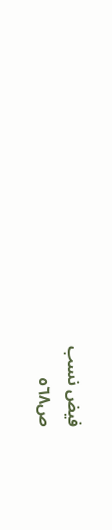فيض نسب
ص٥٦٨